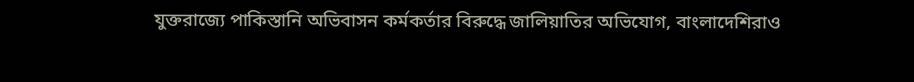যুক্তরাজ্যে পাকিস্তানি অভিবাসন কর্মকর্তার বিরুদ্ধে জালিয়াতির অভিযোগ, বাংলাদেশিরাও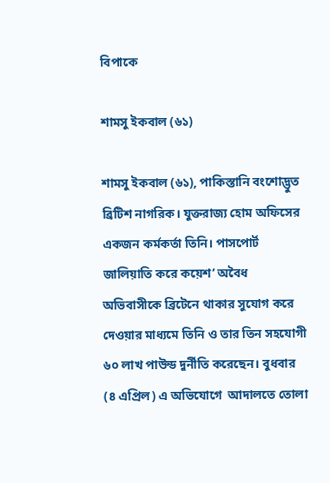বিপাকে

শামসু ইকবাল (৬১)

শামসু ইকবাল (৬১), পাকিস্তানি বংশোদ্ভুত ব্রিটিশ নাগরিক। যুক্তরাজ্য হোম অফিসের একজন কর্মকর্তা তিনি। পাসপোর্ট জালিয়াতি করে কয়েশ’ অবৈধ অভিবাসীকে ব্রিটেনে থাকার সুযোগ করে দেওয়ার মাধ্যমে তিনি ও তার তিন সহযোগী ৬০ লাখ পাউন্ড দুর্নীতি করেছেন। বুধবার (৪ এপ্রিল) এ অভিযোগে  আদালতে তোলা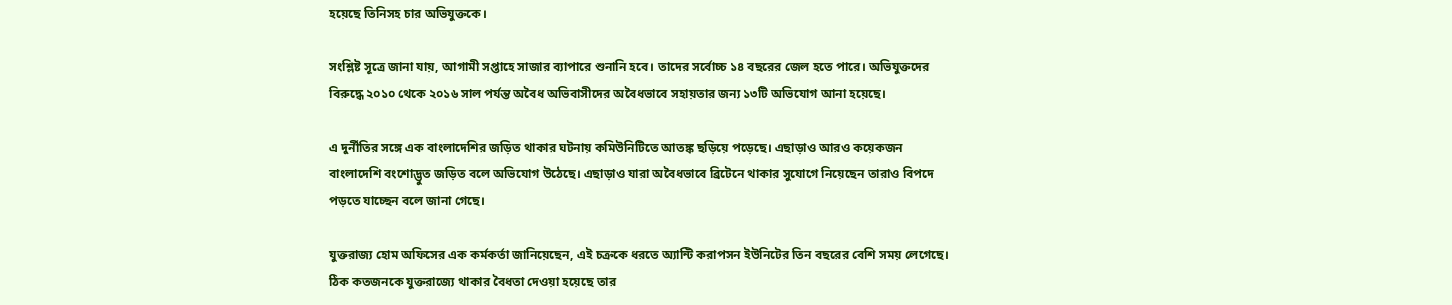হয়েছে তিনিসহ চার অভিযুক্তকে।

সংশ্লিষ্ট সূত্রে জানা যায়, আগামী সপ্তাহে সাজার ব্যাপারে শুনানি হবে। তাদের সর্বোচ্চ ১৪ বছরের জেল হতে পারে। অভিযুক্তদের বিরুদ্ধে ২০১০ থেকে ২০১৬ সাল পর্যন্ত অবৈধ অভিবাসীদের অবৈধভাবে সহায়তার জন্য ১৩টি অভিযোগ আনা হয়েছে।

এ দুর্নীতির সঙ্গে এক বাংলাদেশির জড়িত থাকার ঘটনায় কমিউনিটিতে আতঙ্ক ছড়িয়ে পড়েছে। এছাড়াও আরও কয়েকজন বাংলাদেশি বংশোদ্ভুত জড়িত বলে অভিযোগ উঠেছে। এছাড়াও যারা অবৈধভাবে ব্রিটেনে থাকার সুযোগে নিয়েছেন তারাও বিপদে পড়তে যাচ্ছেন বলে জানা গেছে।

যুক্তরাজ্য হোম অফিসের এক কর্মকর্তা জানিয়েছেন, এই চক্রকে ধরতে অ্যান্টি করাপসন ইউনিটের তিন বছরের বেশি সময় লেগেছে। ঠিক কতজনকে যুক্তরাজ্যে থাকার বৈধতা দেওয়া হয়েছে তার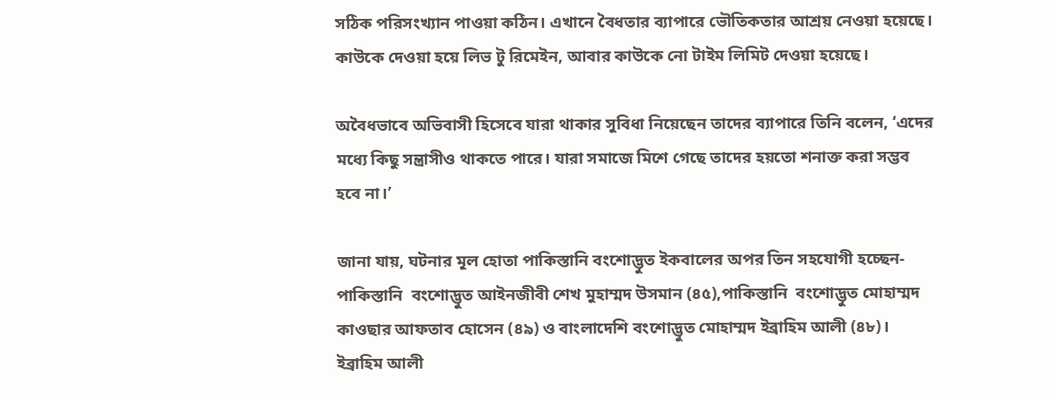সঠিক পরিসংখ্যান পাওয়া কঠিন। এখানে বৈধতার ব্যাপারে ভৌতিকতার আশ্রয় নেওয়া হয়েছে। কাউকে দেওয়া হয়ে লিভ টু রিমেইন, আবার কাউকে নো টাইম লিমিট দেওয়া হয়েছে।

অবৈধভাবে অভিবাসী হিসেবে যারা থাকার সুবিধা নিয়েছেন তাদের ব্যাপারে তিনি বলেন, ‘এদের মধ্যে কিছু সন্ত্রাসীও থাকতে পারে। যারা সমাজে মিশে গেছে তাদের হয়তো শনাক্ত করা সম্ভব হবে না।’

জানা যায়, ঘটনার মূল হোতা পাকিস্তানি বংশোদ্ভুত ইকবালের অপর তিন সহযোগী হচ্ছেন- পাকিস্তানি  বংশোদ্ভুত আইনজীবী শেখ মুহাম্মদ উসমান (৪৫),পাকিস্তানি  বংশোদ্ভুত মোহাম্মদ কাওছার আফতাব হোসেন (৪৯) ও বাংলাদেশি বংশোদ্ভুত মোহাম্মদ ইব্রাহিম আলী (৪৮)। ইব্রাহিম আলী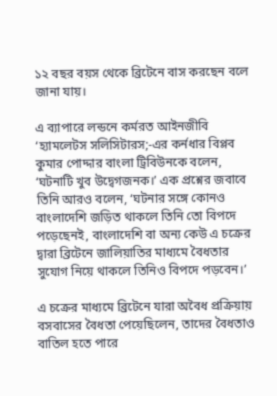১২ বছর বয়স থেকে ব্রিটেনে বাস করছেন বলে জানা যায়।

এ ব্যাপারে লন্ডনে কর্মরত আইনজীবি ‘হ্যামলেটস সলিসিটারস;-এর কর্নধার বিপ্লব কুমার পোদ্দার বাংলা ট্রিবিউনকে বলেন, ‘ঘটনাটি খুব উদ্বেগজনক।’ এক প্রশ্নের জবাবে তিনি আরও বলেন, ‘ঘটনার সঙ্গে কোনও বাংলাদেশি জড়িত থাকলে তিনি তো বিপদে পড়েছেনই, বাংলাদেশি বা অন্য কেউ এ চক্রের দ্বারা ব্রিটেনে জালিয়াতির মাধ্যমে বৈধতার সুযোগ নিয়ে থাকলে তিনিও বিপদে পড়বেন।’

এ চক্রের মাধ্যমে ব্রিটেনে যারা অবৈধ প্রক্রিয়ায় বসবাসের বৈধতা পেয়েছিলেন, তাদের বৈধতাও বাতিল হতে পারে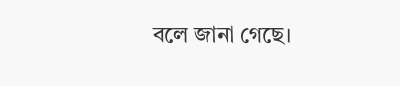বলে জানা গেছে।